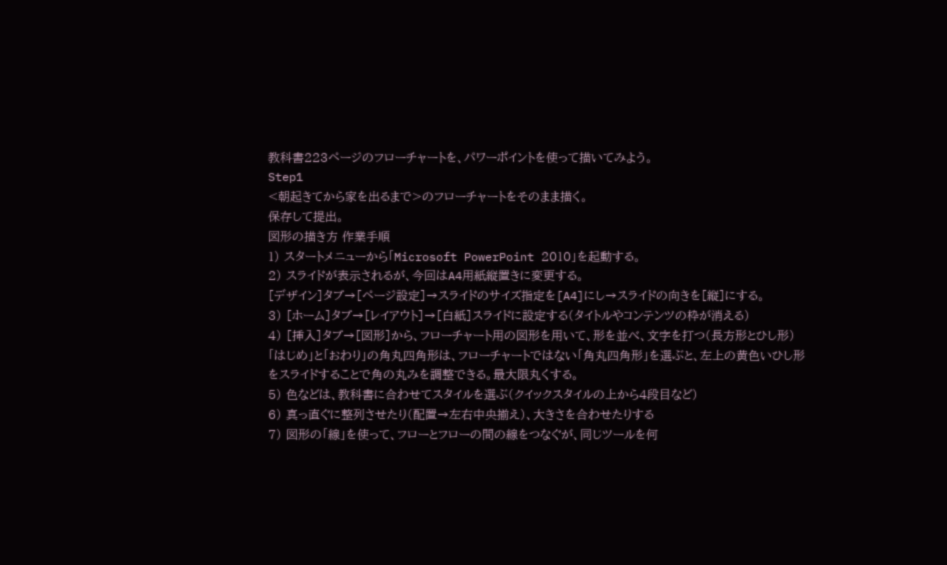教科書223ページのフローチャートを、パワーポイントを使って描いてみよう。
Step1
<朝起きてから家を出るまで>のフローチャートをそのまま描く。
保存して提出。
図形の描き方 作業手順
1) スタートメニューから「Microsoft PowerPoint 2010」を起動する。
2) スライドが表示されるが、今回はA4用紙縦置きに変更する。
[デザイン]タブ→[ページ設定]→スライドのサイズ指定を[A4]にし→スライドの向きを[縦]にする。
3) [ホーム]タブ→[レイアウト]→[白紙]スライドに設定する(タイトルやコンテンツの枠が消える)
4) [挿入]タブ→[図形]から、フローチャート用の図形を用いて、形を並べ、文字を打つ(長方形とひし形)
「はじめ」と「おわり」の角丸四角形は、フローチャートではない「角丸四角形」を選ぶと、左上の黄色いひし形をスライドすることで角の丸みを調整できる。最大限丸くする。
5) 色などは、教科書に合わせてスタイルを選ぶ(クイックスタイルの上から4段目など)
6) 真っ直ぐに整列させたり(配置→左右中央揃え)、大きさを合わせたりする
7) 図形の「線」を使って、フローとフローの間の線をつなぐが、同じツールを何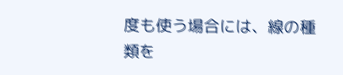度も使う場合には、線の種類を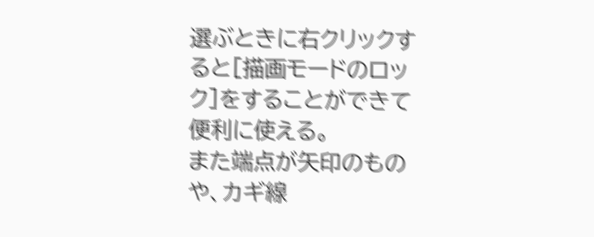選ぶときに右クリックすると[描画モードのロック]をすることができて便利に使える。
また端点が矢印のものや、カギ線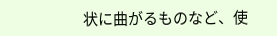状に曲がるものなど、使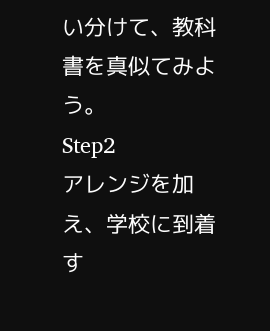い分けて、教科書を真似てみよう。
Step2
アレンジを加え、学校に到着す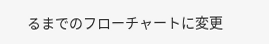るまでのフローチャートに変更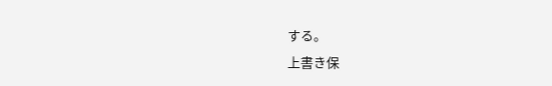する。
上書き保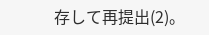存して再提出(2)。